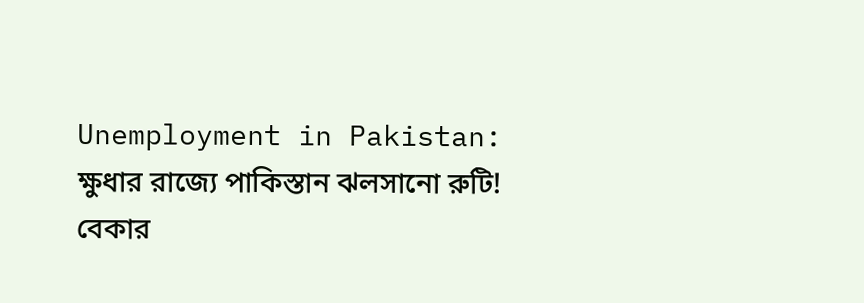Unemployment in Pakistan: ক্ষুধার রাজ্যে পাকিস্তান ঝলসানো রুটি! বেকার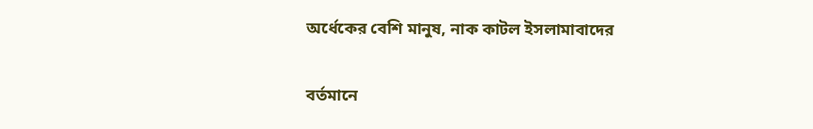অর্ধেকের বেশি মানুষ, নাক কাটল ইসলামাবাদের

বর্তমানে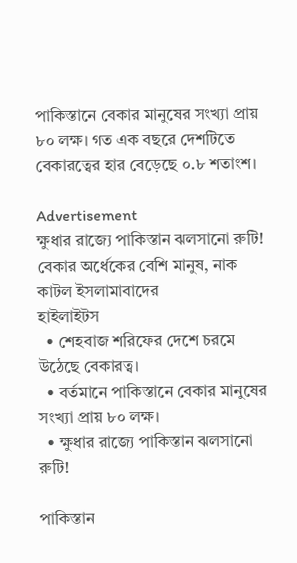পাকিস্তানে বেকার মানুষের সংখ্যা প্রায় ৮০ লক্ষ। গত এক বছরে দেশটিতে বেকারত্বের হার বেড়েছে ০.৮ শতাংশ।

Advertisement
ক্ষুধার রাজ্যে পাকিস্তান ঝলসানো রুটি! বেকার অর্ধেকের বেশি মানুষ, নাক কাটল ইসলামাবাদের
হাইলাইটস
  • শেহবাজ শরিফের দেশে চরমে উঠেছে বেকারত্ব।
  • বর্তমানে পাকিস্তানে বেকার মানুষের সংখ্যা প্রায় ৮০ লক্ষ।
  • ক্ষুধার রাজ্যে পাকিস্তান ঝলসানো রুটি!

পাকিস্তান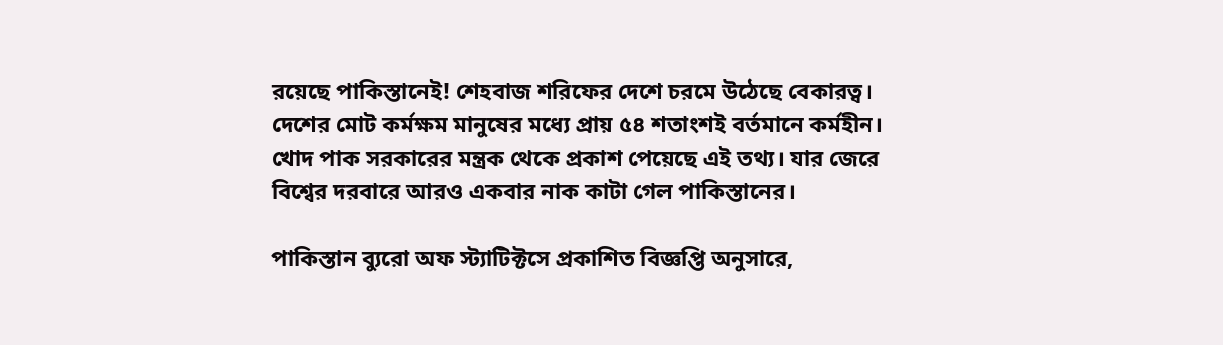রয়েছে পাকিস্তানেই! শেহবাজ শরিফের দেশে চরমে উঠেছে বেকারত্ব। দেশের মোট কর্মক্ষম মানুষের মধ্যে প্রায় ৫৪ শতাংশই বর্তমানে কর্মহীন। খোদ পাক সরকারের মন্ত্রক থেকে প্রকাশ পেয়েছে এই তথ্য। যার জেরে বিশ্বের দরবারে আরও একবার নাক কাটা গেল পাকিস্তানের।

পাকিস্তান ব্যুরো অফ স্ট্যাটিক্টসে প্রকাশিত বিজ্ঞপ্তি অনুসারে,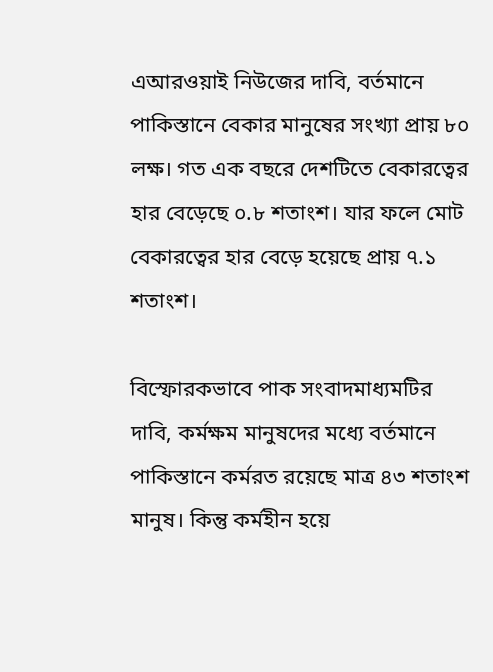এআরওয়াই নিউজের দাবি, বর্তমানে পাকিস্তানে বেকার মানুষের সংখ্যা প্রায় ৮০ লক্ষ। গত এক বছরে দেশটিতে বেকারত্বের হার বেড়েছে ০.৮ শতাংশ। যার ফলে মোট বেকারত্বের হার বেড়ে হয়েছে প্রায় ৭.১  শতাংশ।

বিস্ফোরকভাবে পাক সংবাদমাধ্যমটির দাবি, কর্মক্ষম মানুষদের মধ্যে বর্তমানে পাকিস্তানে কর্মরত রয়েছে মাত্র ৪৩ শতাংশ মানুষ। কিন্তু কর্মহীন হয়ে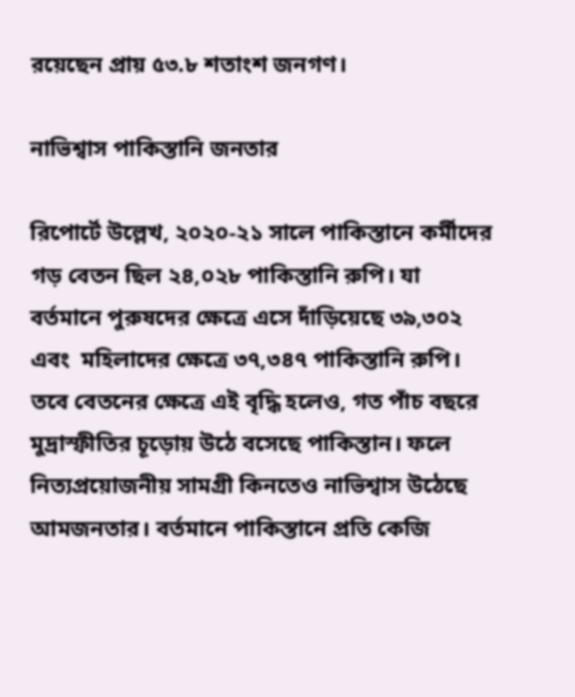রয়েছেন প্রায় ৫৩.৮ শতাংশ জনগণ।

নাভিশ্বাস পাকিস্তানি জনতার

রিপোর্টে উল্লেখ, ২০২০-২১ সালে পাকিস্তানে কর্মীদের গড় বেতন ছিল ২৪,০২৮ পাকিস্তানি রুপি। যা বর্তমানে পুরুষদের ক্ষেত্রে এসে দাঁড়িয়েছে ৩৯,৩০২ এবং  মহিলাদের ক্ষেত্রে ৩৭,৩৪৭ পাকিস্তানি রুপি। তবে বেতনের ক্ষেত্রে এই বৃদ্ধি হলেও, গত পাঁচ বছরে মুদ্রাস্ফীতির চূড়োয় উঠে বসেছে পাকিস্তান। ফলে নিত্যপ্রয়োজনীয় সামগ্রী কিনতেও নাভিশ্বাস উঠেছে আমজনতার। বর্তমানে পাকিস্তানে প্রতি কেজি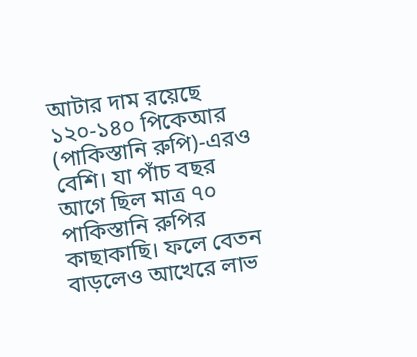আটার দাম রয়েছে ১২০-১৪০ পিকেআর (পাকিস্তানি রুপি)-এরও বেশি। যা পাঁচ বছর আগে ছিল মাত্র ৭০ পাকিস্তানি রুপির কাছাকাছি। ফলে বেতন বাড়লেও আখেরে লাভ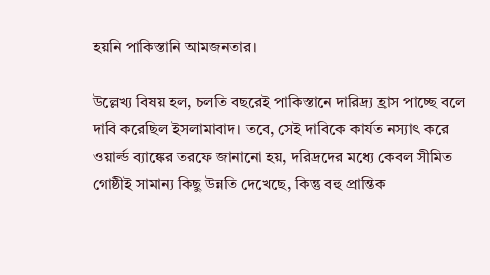হয়নি পাকিস্তানি আমজনতার।

উল্লেখ্য বিষয় হল, চলতি বছরেই পাকিস্তানে দারিদ্র্য হ্রাস পাচ্ছে বলে দাবি করেছিল ইসলামাবাদ। তবে, সেই দাবিকে কার্যত নস্যাৎ করে ওয়ার্ল্ড ব্যাঙ্কের তরফে জানানো হয়, দরিদ্রদের মধ্যে কেবল সীমিত গোষ্ঠীই সামান্য কিছু উন্নতি দেখেছে, কিন্তু বহু প্রান্তিক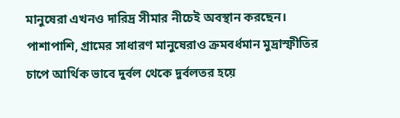মানুষেরা এখনও দারিদ্র সীমার নীচেই অবস্থান করছেন। পাশাপাশি, গ্রামের সাধারণ মানুষেরাও ক্রমবর্ধমান মুদ্রাস্ফীতির চাপে আর্থিক ভাবে দুর্বল থেকে দুর্বলতর হয়ে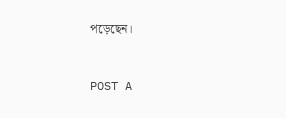পড়েছেন।



POST A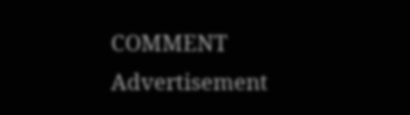COMMENT
Advertisement